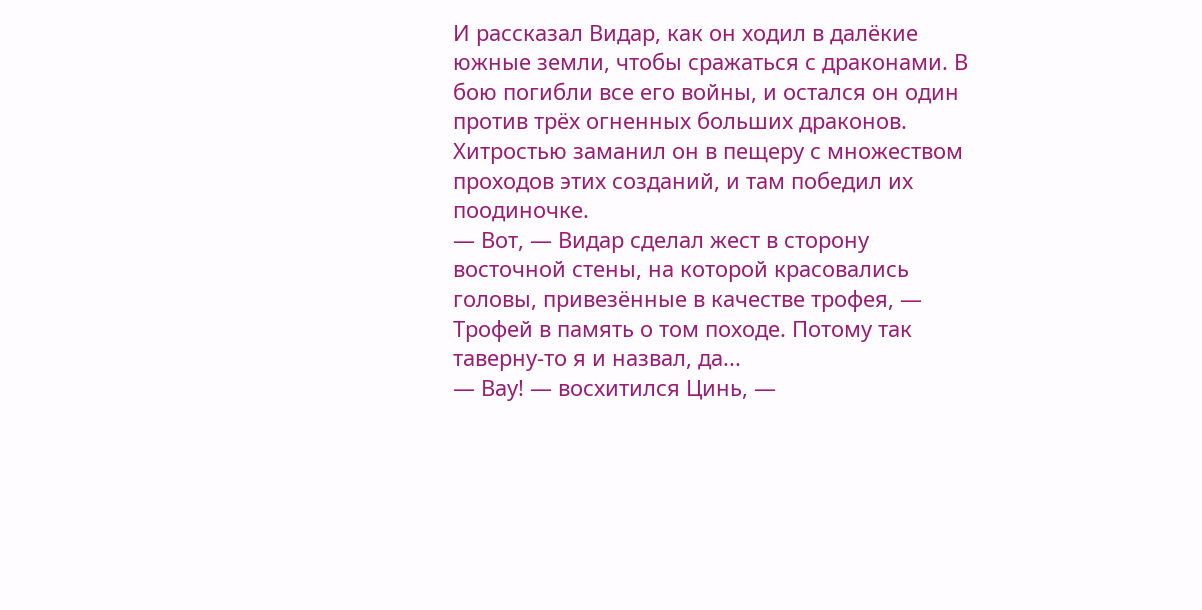И рассказал Видар, как он ходил в далёкие южные земли, чтобы сражаться с драконами. В бою погибли все его войны, и остался он один против трёх огненных больших драконов. Хитростью заманил он в пещеру с множеством проходов этих созданий, и там победил их поодиночке.
— Вот, — Видар сделал жест в сторону восточной стены, на которой красовались головы, привезённые в качестве трофея, — Трофей в память о том походе. Потому так таверну-то я и назвал, да...
— Вау! — восхитился Цинь, —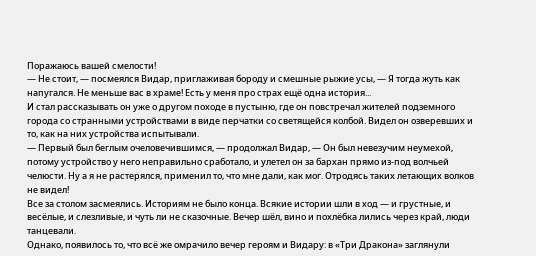Поражаюсь вашей смелости!
— Не стоит, — посмеялся Видар, приглаживая бороду и смешные рыжие усы, — Я тогда жуть как напугался. Не меньше вас в храме! Есть у меня про страх ещё одна история...
И стал рассказывать он уже о другом походе в пустыню, где он повстречал жителей подземного города со странными устройствами в виде перчатки со светящейся колбой. Видел он озверевших и то, как на них устройства испытывали.
— Первый был беглым очеловечившимся, — продолжал Видар, — Он был невезучим неумехой, потому устройство у него неправильно сработало, и улетел он за бархан прямо из-под волчьей челюсти. Ну а я не растерялся, применил то, что мне дали, как мог. Отродясь таких летающих волков не видел!
Все за столом засмеялись. Историям не было конца. Всякие истории шли в ход — и грустные, и весёлые, и слезливые, и чуть ли не сказочные. Вечер шёл, вино и похлёбка лились через край, люди танцевали.
Однако, появилось то, что всё же омрачило вечер героям и Видару: в «Три Дракона» заглянули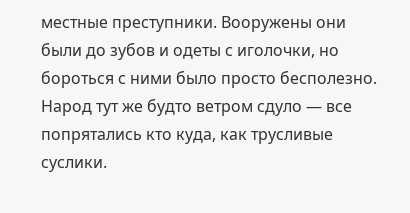местные преступники. Вооружены они были до зубов и одеты с иголочки, но бороться с ними было просто бесполезно. Народ тут же будто ветром сдуло — все попрятались кто куда, как трусливые суслики.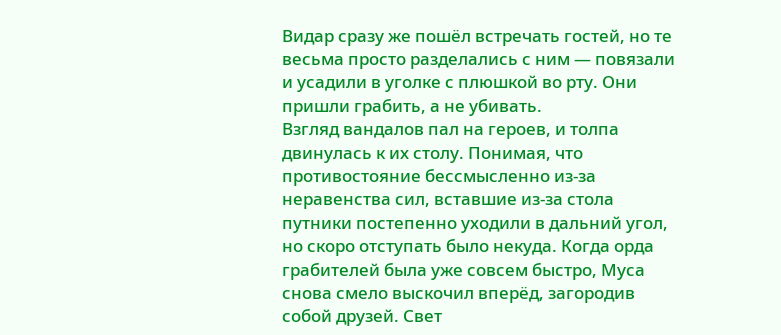Видар сразу же пошёл встречать гостей, но те весьма просто разделались с ним — повязали и усадили в уголке с плюшкой во рту. Они пришли грабить, а не убивать.
Взгляд вандалов пал на героев, и толпа двинулась к их столу. Понимая, что противостояние бессмысленно из-за неравенства сил, вставшие из-за стола путники постепенно уходили в дальний угол, но скоро отступать было некуда. Когда орда грабителей была уже совсем быстро, Муса снова смело выскочил вперёд, загородив собой друзей. Свет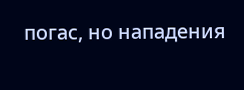погас, но нападения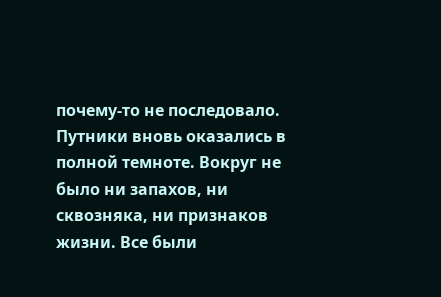почему-то не последовало.
Путники вновь оказались в полной темноте. Вокруг не было ни запахов, ни сквозняка, ни признаков жизни. Все были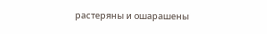растеряны и ошарашены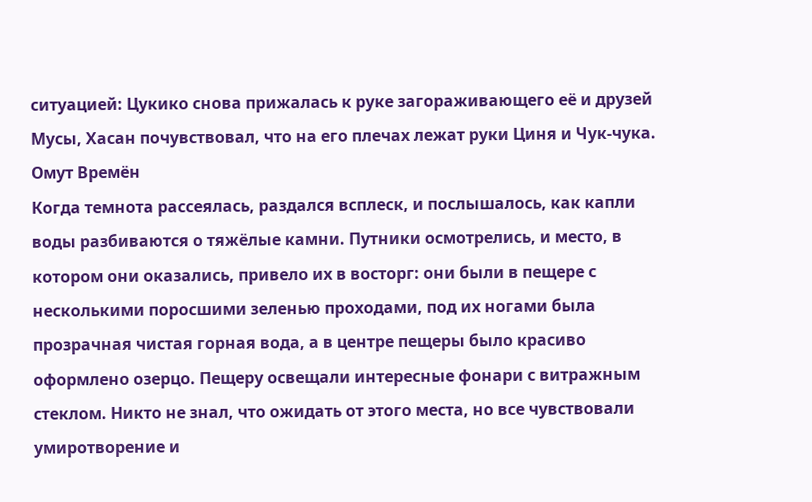ситуацией: Цукико снова прижалась к руке загораживающего её и друзей Мусы, Хасан почувствовал, что на его плечах лежат руки Циня и Чук-чука.
Омут Времён
Когда темнота рассеялась, раздался всплеск, и послышалось, как капли воды разбиваются о тяжёлые камни. Путники осмотрелись, и место, в котором они оказались, привело их в восторг: они были в пещере с несколькими поросшими зеленью проходами, под их ногами была прозрачная чистая горная вода, а в центре пещеры было красиво оформлено озерцо. Пещеру освещали интересные фонари с витражным стеклом. Никто не знал, что ожидать от этого места, но все чувствовали умиротворение и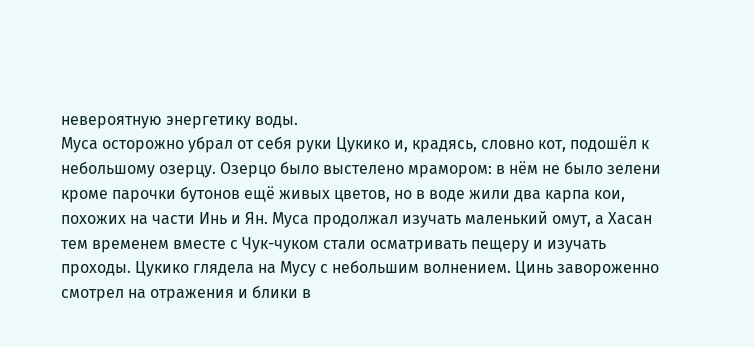невероятную энергетику воды.
Муса осторожно убрал от себя руки Цукико и, крадясь, словно кот, подошёл к небольшому озерцу. Озерцо было выстелено мрамором: в нём не было зелени кроме парочки бутонов ещё живых цветов, но в воде жили два карпа кои, похожих на части Инь и Ян. Муса продолжал изучать маленький омут, а Хасан тем временем вместе с Чук-чуком стали осматривать пещеру и изучать проходы. Цукико глядела на Мусу с небольшим волнением. Цинь завороженно смотрел на отражения и блики в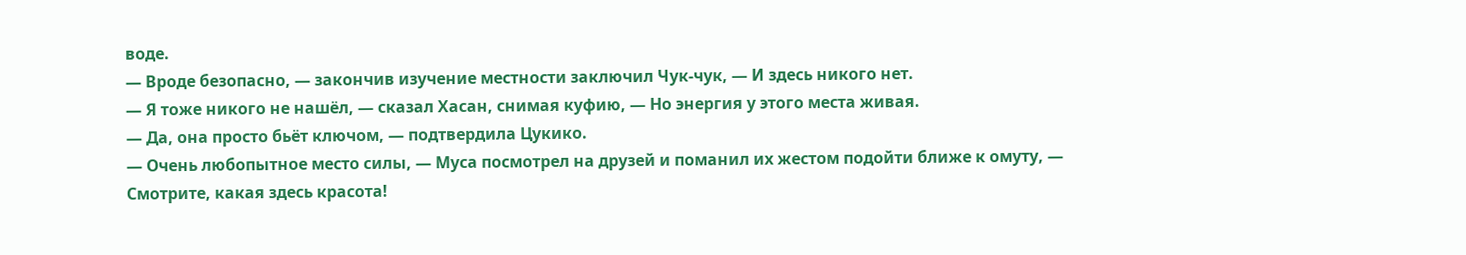воде.
— Вроде безопасно, — закончив изучение местности заключил Чук-чук, — И здесь никого нет.
— Я тоже никого не нашёл, — сказал Хасан, снимая куфию, — Но энергия у этого места живая.
— Да, она просто бьёт ключом, — подтвердила Цукико.
— Очень любопытное место силы, — Муса посмотрел на друзей и поманил их жестом подойти ближе к омуту, — Смотрите, какая здесь красота!